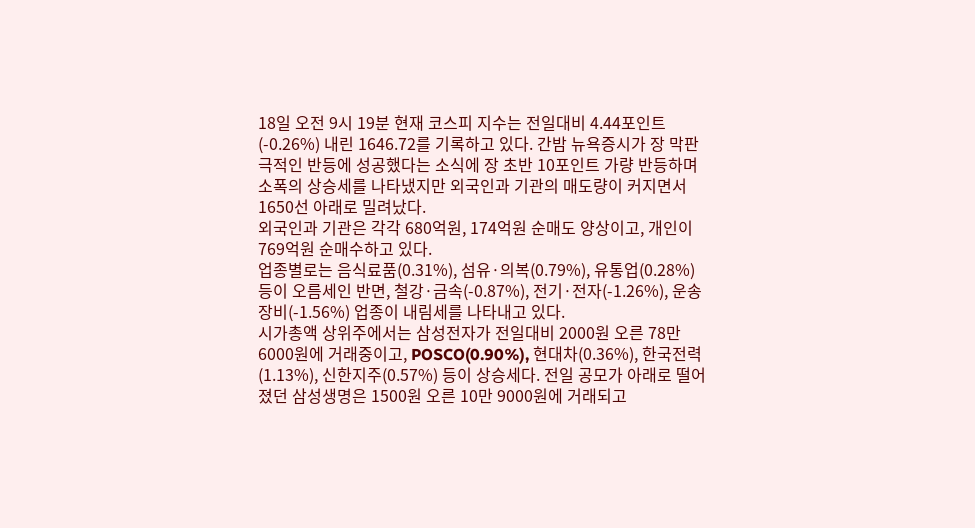18일 오전 9시 19분 현재 코스피 지수는 전일대비 4.44포인트(-0.26%) 내린 1646.72를 기록하고 있다. 간밤 뉴욕증시가 장 막판 극적인 반등에 성공했다는 소식에 장 초반 10포인트 가량 반등하며 소폭의 상승세를 나타냈지만 외국인과 기관의 매도량이 커지면서 1650선 아래로 밀려났다.
외국인과 기관은 각각 680억원, 174억원 순매도 양상이고, 개인이 769억원 순매수하고 있다.
업종별로는 음식료품(0.31%), 섬유·의복(0.79%), 유통업(0.28%) 등이 오름세인 반면, 철강·금속(-0.87%), 전기·전자(-1.26%), 운송장비(-1.56%) 업종이 내림세를 나타내고 있다.
시가총액 상위주에서는 삼성전자가 전일대비 2000원 오른 78만 6000원에 거래중이고, POSCO(0.90%), 현대차(0.36%), 한국전력(1.13%), 신한지주(0.57%) 등이 상승세다. 전일 공모가 아래로 떨어졌던 삼성생명은 1500원 오른 10만 9000원에 거래되고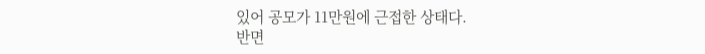있어 공모가 11만원에 근접한 상태다.
반면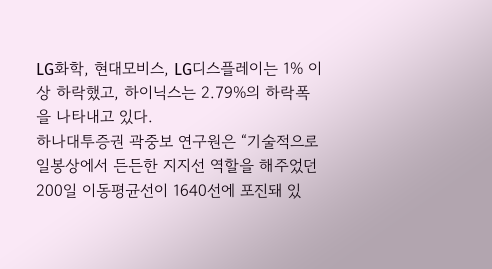LG화학, 현대모비스, LG디스플레이는 1% 이상 하락했고, 하이닉스는 2.79%의 하락폭을 나타내고 있다.
하나대투증권 곽중보 연구원은 “기술적으로 일봉상에서 든든한 지지선 역할을 해주었던 200일 이동평균선이 1640선에 포진돼 있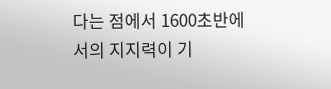다는 점에서 1600초반에서의 지지력이 기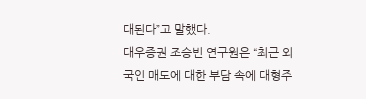대된다”고 말했다.
대우증권 조승빈 연구원은 “최근 외국인 매도에 대한 부담 속에 대형주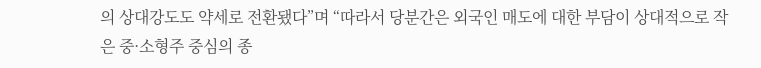의 상대강도도 약세로 전환됐다”며 “따라서 당분간은 외국인 매도에 대한 부담이 상대적으로 작은 중·소형주 중심의 종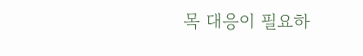목 대응이 필요하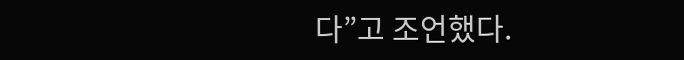다”고 조언했다.